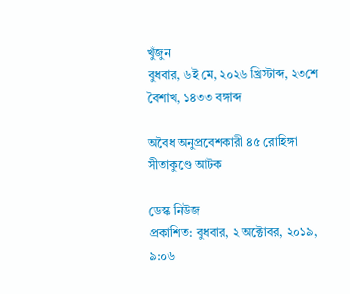খুঁজুন
বুধবার, ৬ই মে, ২০২৬ খ্রিস্টাব্দ, ২৩শে বৈশাখ, ১৪৩৩ বঙ্গাব্দ

অবৈধ অনুপ্রবেশকারী ৪৫ রোহিঙ্গা সীতাকুণ্ডে আটক

ডেস্ক নিউজ
প্রকাশিত: বুধবার, ২ অক্টোবর, ২০১৯, ৯:০৬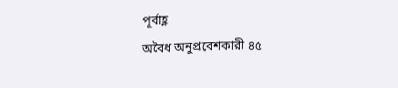পূর্বাহ্ণ
অবৈধ অনুপ্রবেশকারী ৪৫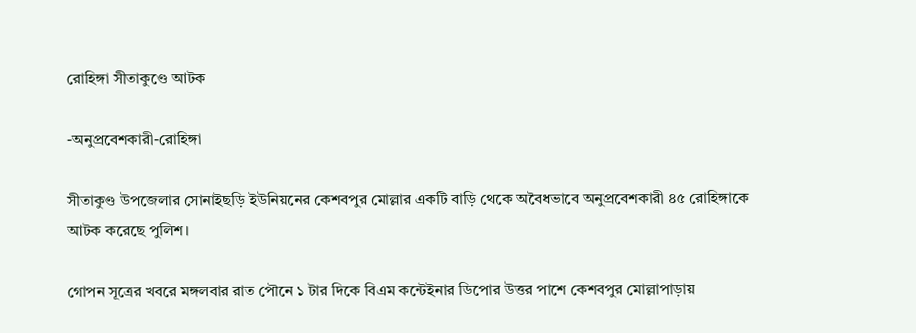রোহিঙ্গা সীতাকুণ্ডে আটক

-অনুপ্রবেশকারী-রোহিঙ্গা

সীতাকুণ্ড উপজেলার সোনাইছড়ি ইউনিয়নের কেশবপুর মোল্লার একটি বাড়ি থেকে অবৈধভাবে অনুপ্রবেশকারী ৪৫ রোহিঙ্গাকে আটক করেছে পুলিশ।

গোপন সূত্রের খবরে মঙ্গলবার রাত পৌনে ১ টার দিকে বিএম কন্টেইনার ডিপোর উত্তর পাশে কেশবপুর মোল্লাপাড়ায়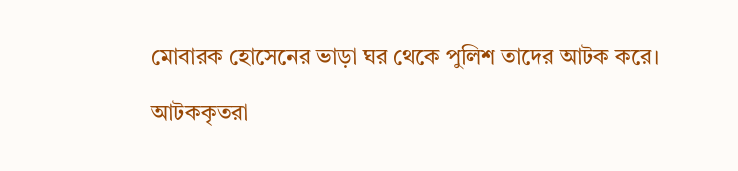মোবারক হোসেনের ভাড়া ঘর থেকে পুলিশ তাদের আটক করে।

আটককৃতরা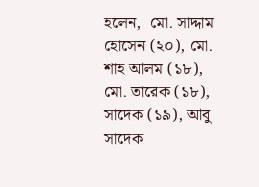হলেন,  মো. সাদ্দাম হোসেন (২০), মো. শাহ আলম (১৮), মো. তারেক (১৮),  সাদেক (১৯), আবু সাদেক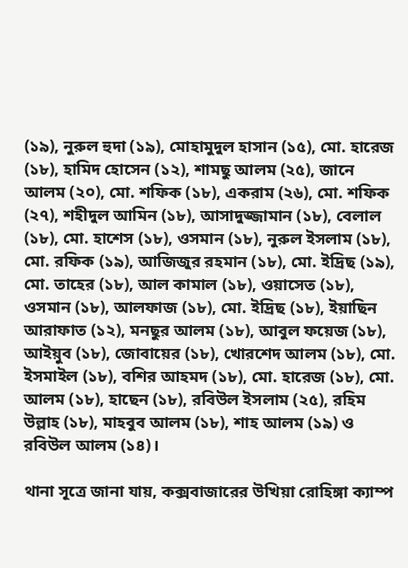(১৯), নুরুল হুদা (১৯), মোহামুদুল হাসান (১৫), মো. হারেজ (১৮), হামিদ হোসেন (১২), শামছু আলম (২৫), জানে আলম (২০), মো. শফিক (১৮), একরাম (২৬), মো. শফিক (২৭), শহীদুল আমিন (১৮), আসাদুজ্জামান (১৮), বেলাল (১৮), মো. হাশেস (১৮), ওসমান (১৮), নুরুল ইসলাম (১৮), মো. রফিক (১৯), আজিজুর রহমান (১৮), মো. ইদ্রিছ (১৯), মো. তাহের (১৮), আল কামাল (১৮), ওয়াসেত (১৮), ওসমান (১৮), আলফাজ (১৮), মো. ইদ্রিছ (১৮), ইয়াছিন আরাফাত (১২), মনছুর আলম (১৮), আবুল ফয়েজ (১৮), আইয়ুব (১৮), জোবায়ের (১৮), খোরশেদ আলম (১৮), মো. ইসমাইল (১৮), বশির আহমদ (১৮), মো. হারেজ (১৮), মো. আলম (১৮), হাছেন (১৮), রবিউল ইসলাম (২৫), রহিম উল্লাহ (১৮), মাহবুব আলম (১৮), শাহ আলম (১৯) ও রবিউল আলম (১৪)।

থানা সূত্রে জানা যায়, কক্সবাজারের উখিয়া রোহিঙ্গা ক্যাম্প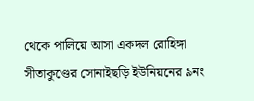থেকে পালিয়ে আসা একদল রোহিঙ্গা সীতাকুণ্ডের সোনাইছড়ি ইউনিয়নের ৯নং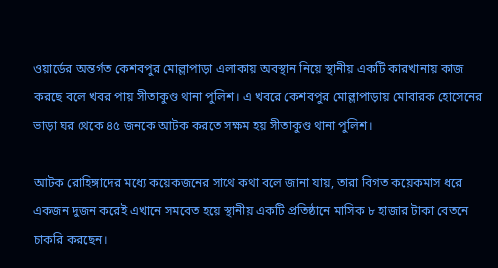ওয়ার্ডের অন্তর্গত কেশবপুর মোল্লাপাড়া এলাকায় অবস্থান নিয়ে স্থানীয় একটি কারখানায় কাজ করছে বলে খবর পায় সীতাকুণ্ড থানা পুলিশ। এ খবরে কেশবপুর মোল্লাপাড়ায় মোবারক হোসেনের ভাড়া ঘর থেকে ৪৫ জনকে আটক করতে সক্ষম হয় সীতাকুণ্ড থানা পুলিশ।

আটক রোহিঙ্গাদের মধ্যে কয়েকজনের সাথে কথা বলে জানা যায়, তারা বিগত কয়েকমাস ধরে একজন দুজন করেই এখানে সমবেত হয়ে স্থানীয় একটি প্রতিষ্ঠানে মাসিক ৮ হাজার টাকা বেতনে চাকরি করছেন।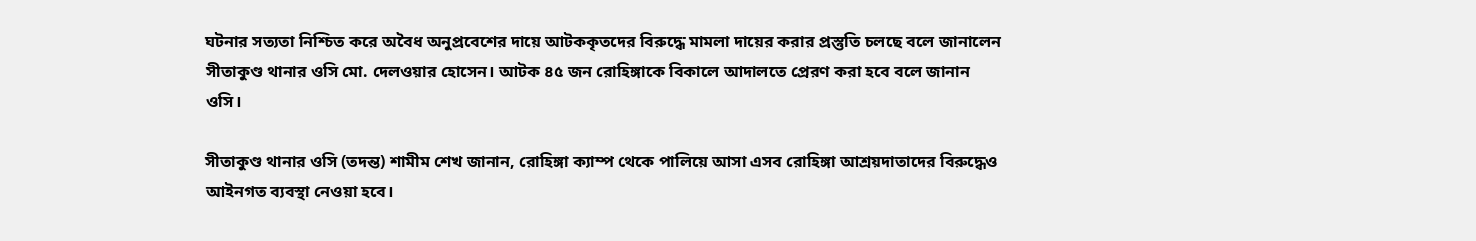ঘটনার সত্যতা নিশ্চিত করে অবৈধ অনুপ্রবেশের দায়ে আটককৃতদের বিরুদ্ধে মামলা দায়ের করার প্রস্তুতি চলছে বলে জানালেন সীতাকুণ্ড থানার ওসি মো. দেলওয়ার হোসেন। আটক ৪৫ জন রোহিঙ্গাকে বিকালে আদালতে প্রেরণ করা হবে বলে জানান ওসি।

সীতাকুণ্ড থানার ওসি (তদন্ত) শামীম শেখ জানান, রোহিঙ্গা ক্যাম্প থেকে পালিয়ে আসা এসব রোহিঙ্গা আশ্রয়দাতাদের বিরুদ্ধেও আইনগত ব্যবস্থা নেওয়া হবে।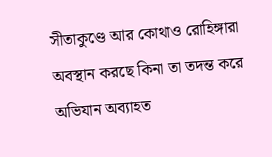সীতাকুণ্ডে আর কোথাও রোহিঙ্গারা অবস্থান করছে কিনা তা তদন্ত করে অভিযান অব্যাহত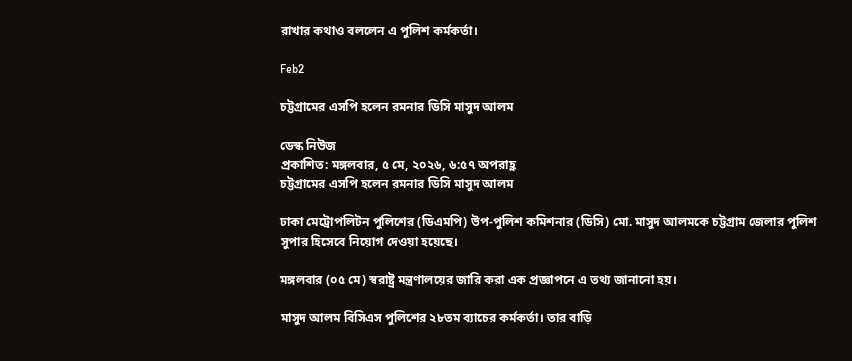রাখার কথাও বললেন এ পুলিশ কর্মকর্তা।

Feb2

চট্টগ্রামের এসপি হলেন রমনার ডিসি মাসুদ আলম

ডেস্ক নিউজ
প্রকাশিত: মঙ্গলবার, ৫ মে, ২০২৬, ৬:৫৭ অপরাহ্ণ
চট্টগ্রামের এসপি হলেন রমনার ডিসি মাসুদ আলম

ঢাকা মেট্রোপলিটন পুলিশের (ডিএমপি) উপ-পুলিশ কমিশনার (ডিসি) মো. মাসুদ আলমকে চট্টগ্রাম জেলার পুলিশ সুপার হিসেবে নিয়োগ দেওয়া হয়েছে।

মঙ্গলবার (০৫ মে) স্বরাষ্ট্র মন্ত্রণালয়ের জারি করা এক প্রজ্ঞাপনে এ তথ্য জানানো হয়।

মাসুদ আলম বিসিএস পুলিশের ২৮তম ব্যাচের কর্মকর্তা। তার বাড়ি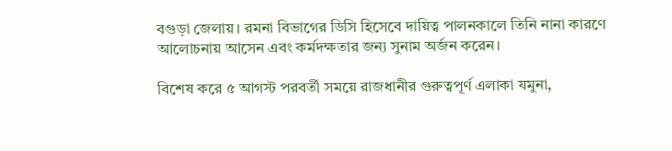বগুড়া জেলায়। রমনা বিভাগের ডিসি হিসেবে দায়িত্ব পালনকালে তিনি নানা কারণে আলোচনায় আসেন এবং কর্মদক্ষতার জন্য সুনাম অর্জন করেন।

বিশেষ করে ৫ আগস্ট পরবর্তী সময়ে রাজধানীর গুরুত্বপূর্ণ এলাকা যমুনা,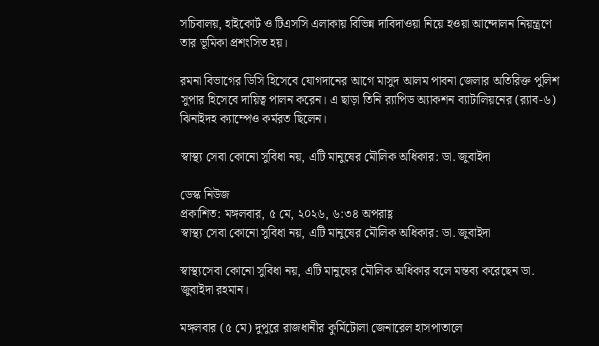সচিবালয়, হাইকোর্ট ও টিএসসি এলাকায় বিভিন্ন দাবিদাওয়া নিয়ে হওয়া আন্দোলন নিয়ন্ত্রণে তার ভূমিকা প্রশংসিত হয়।

রমনা বিভাগের ডিসি হিসেবে যোগদানের আগে মাসুদ আলম পাবনা জেলার অতিরিক্ত পুলিশ সুপার হিসেবে দায়িত্ব পালন করেন। এ ছাড়া তিনি র‍্যাপিড অ্যাকশন ব্যাটালিয়নের (র‍্যাব-৬) ঝিনাইদহ ক্যাম্পেও কর্মরত ছিলেন।

স্বাস্থ্য সেবা কোনো সুবিধা নয়, এটি মানুষের মৌলিক অধিকার: ডা. জুবাইদা

ডেস্ক নিউজ
প্রকাশিত: মঙ্গলবার, ৫ মে, ২০২৬, ৬:৩৪ অপরাহ্ণ
স্বাস্থ্য সেবা কোনো সুবিধা নয়, এটি মানুষের মৌলিক অধিকার: ডা. জুবাইদা

স্বাস্থ্যসেবা কোনো সুবিধা নয়, এটি মানুষের মৌলিক অধিকার বলে মন্তব্য করেছেন ডা. জুবাইদা রহমান।

মঙ্গলবার (৫ মে) দুপুরে রাজধানীর কুর্মিটোলা জেনারেল হাসপাতালে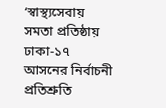‘স্বাস্থ্যসেবায় সমতা প্রতিষ্ঠায় ঢাকা-১৭ আসনের নির্বাচনী প্রতিশ্রুতি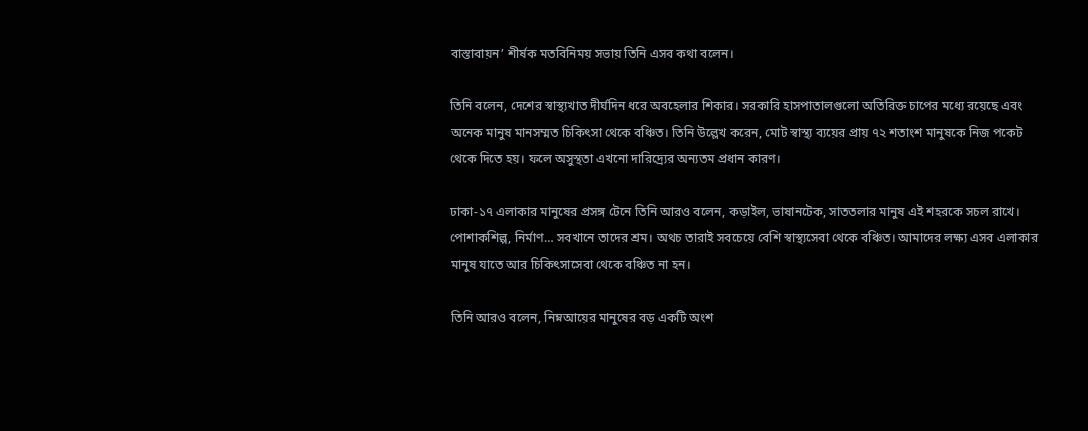বাস্তাবায়ন’ শীর্ষক মতবিনিময় সভায় তিনি এসব কথা বলেন।

তিনি বলেন, দেশের স্বাস্থ্যখাত দীর্ঘদিন ধরে অবহেলার শিকার। সরকারি হাসপাতালগুলো অতিরিক্ত চাপের মধ্যে রয়েছে এবং অনেক মানুষ মানসম্মত চিকিৎসা থেকে বঞ্চিত। তিনি উল্লেখ করেন, মোট স্বাস্থ্য ব্যয়ের প্রায় ৭২ শতাংশ মানুষকে নিজ পকেট থেকে দিতে হয়। ফলে অসুস্থতা এখনো দারিদ্র্যের অন্যতম প্রধান কারণ।

ঢাকা-১৭ এলাকার মানুষের প্রসঙ্গ টেনে তিনি আরও বলেন, কড়াইল, ভাষানটেক, সাততলার মানুষ এই শহরকে সচল রাখে। পোশাকশিল্প, নির্মাণ… সবখানে তাদের শ্রম। অথচ তারাই সবচেয়ে বেশি স্বাস্থ্যসেবা থেকে বঞ্চিত। আমাদের লক্ষ্য এসব এলাকার মানুষ যাতে আর চিকিৎসাসেবা থেকে বঞ্চিত না হন।

তিনি আরও বলেন, নিম্নআয়ের মানুষের বড় একটি অংশ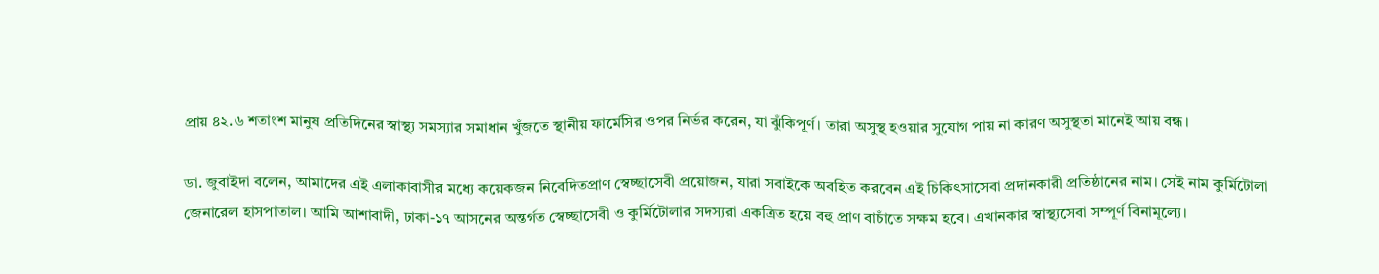প্রায় ৪২.৬ শতাংশ মানুষ প্রতিদিনের স্বাস্থ্য সমস্যার সমাধান খুঁজতে স্থানীয় ফার্মেসির ওপর নির্ভর করেন, যা ঝুঁকিপূর্ণ। তারা অসুস্থ হওয়ার সুযোগ পায় না কারণ অসুস্থতা মানেই আয় বন্ধ।

ডা. জুবাইদা বলেন, আমাদের এই এলাকাবাসীর মধ্যে কয়েকজন নিবেদিতপ্রাণ স্বেচ্ছাসেবী প্রয়োজন, যারা সবাইকে অবহিত করবেন এই চিকিৎসাসেবা প্রদানকারী প্রতিষ্ঠানের নাম। সেই নাম কুর্মিটোলা জেনারেল হাসপাতাল। আমি আশাবাদী, ঢাকা-১৭ আসনের অন্তর্গত স্বেচ্ছাসেবী ও কুর্মিটোলার সদস্যরা একত্রিত হয়ে বহু প্রাণ বাচাঁতে সক্ষম হবে। এখানকার স্বাস্থ্যসেবা সম্পূর্ণ বিনামূল্যে।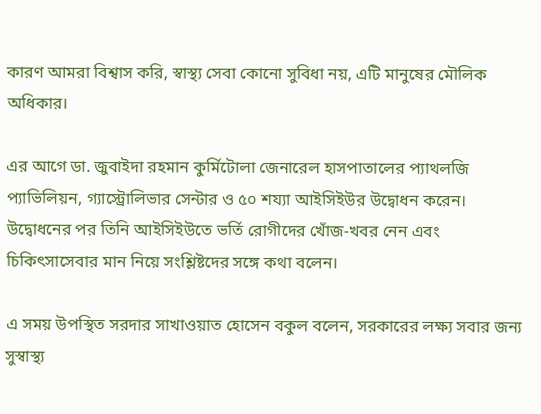কারণ আমরা বিশ্বাস করি, স্বাস্থ্য সেবা কোনো সুবিধা নয়, এটি মানুষের মৌলিক অধিকার।

এর আগে ডা. জুবাইদা রহমান কুর্মিটোলা জেনারেল হাসপাতালের প্যাথলজি প্যাভিলিয়ন, গ্যাস্ট্রোলিভার সেন্টার ও ৫০ শয্যা আইসিইউর উদ্বোধন করেন। উদ্বোধনের পর তিনি আইসিইউতে ভর্তি রোগীদের খোঁজ-খবর নেন এবং চিকিৎসাসেবার মান নিয়ে সংশ্লিষ্টদের সঙ্গে কথা বলেন।

এ সময় উপস্থিত সরদার সাখাওয়াত হোসেন বকুল বলেন, সরকারের লক্ষ্য সবার জন্য সুস্বাস্থ্য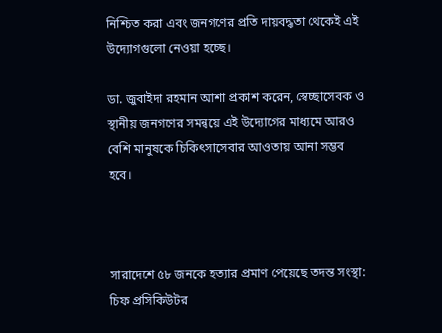নিশ্চিত করা এবং জনগণের প্রতি দায়বদ্ধতা থেকেই এই উদ্যোগগুলো নেওয়া হচ্ছে।

ডা. জুবাইদা রহমান আশা প্রকাশ করেন, স্বেচ্ছাসেবক ও স্থানীয় জনগণের সমন্বয়ে এই উদ্যোগের মাধ্যমে আরও বেশি মানুষকে চিকিৎসাসেবার আওতায় আনা সম্ভব হবে।



সারাদেশে ৫৮ জনকে হত্যার প্রমাণ পেয়েছে তদন্ত সংস্থা: চিফ প্রসিকিউটর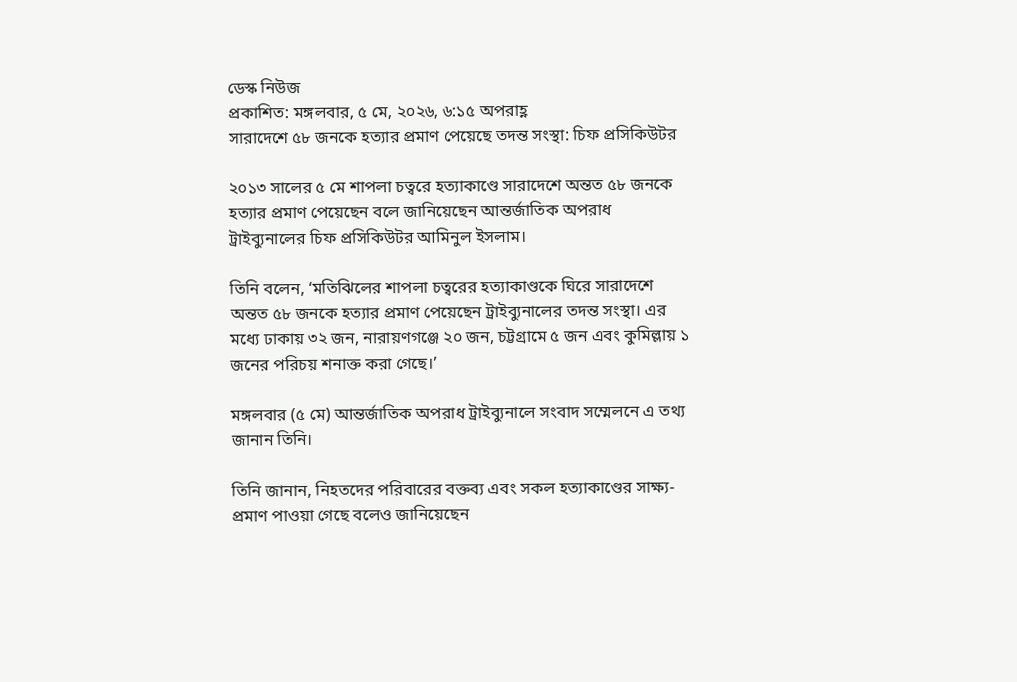ডেস্ক নিউজ
প্রকাশিত: মঙ্গলবার, ৫ মে, ২০২৬, ৬:১৫ অপরাহ্ণ
সারাদেশে ৫৮ জনকে হত্যার প্রমাণ পেয়েছে তদন্ত সংস্থা: চিফ প্রসিকিউটর

২০১৩ সালের ৫ মে শাপলা চত্বরে হত্যাকাণ্ডে সারাদেশে অন্তত ৫৮ জনকে হত্যার প্রমাণ পেয়েছেন বলে জানিয়েছেন আন্তর্জাতিক অপরাধ ট্রাইব্যুনালের চিফ প্রসিকিউটর আমিনুল ইসলাম।

তিনি বলেন, ‘মতিঝিলের শাপলা চত্বরের হত্যাকাণ্ডকে ঘিরে সারাদেশে অন্তত ৫৮ জনকে হত্যার প্রমাণ পেয়েছেন ট্রাইব্যুনালের তদন্ত সংস্থা। এর মধ্যে ঢাকায় ৩২ জন, নারায়ণগঞ্জে ২০ জন, চট্টগ্রামে ৫ জন এবং কুমিল্লায় ১ জনের পরিচয় শনাক্ত করা গেছে।’

মঙ্গলবার (৫ মে) আন্তর্জাতিক অপরাধ ট্রাইব্যুনালে সংবাদ সম্মেলনে এ তথ্য জানান তিনি।

তিনি জানান, নিহতদের পরিবারের বক্তব্য এবং সকল হত্যাকাণ্ডের সাক্ষ্য-প্রমাণ পাওয়া গেছে বলেও জানিয়েছেন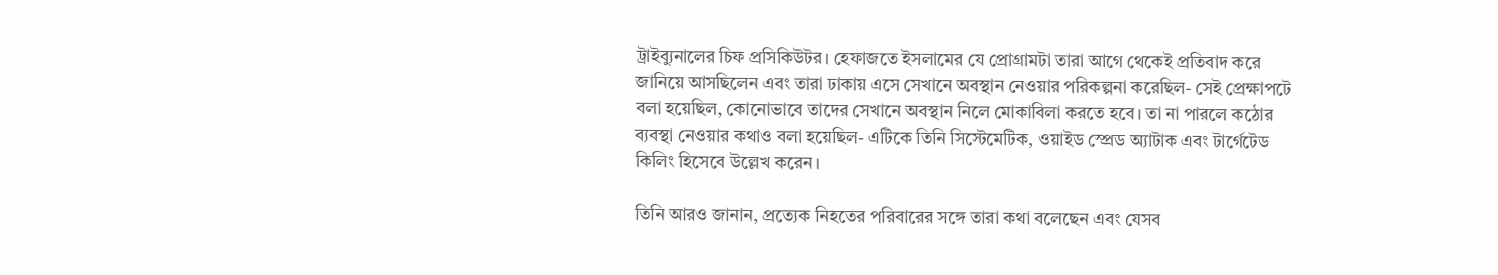ট্রাইব্যুনালের চিফ প্রসিকিউটর। হেফাজতে ইসলামের যে প্রোগ্রামটা তারা আগে থেকেই প্রতিবাদ করে জানিয়ে আসছিলেন এবং তারা ঢাকায় এসে সেখানে অবস্থান নেওয়ার পরিকল্পনা করেছিল- সেই প্রেক্ষাপটে বলা হয়েছিল, কোনোভাবে তাদের সেখানে অবস্থান নিলে মোকাবিলা করতে হবে। তা না পারলে কঠোর ব্যবস্থা নেওয়ার কথাও বলা হয়েছিল- এটিকে তিনি সিস্টেমেটিক, ওয়াইড স্প্রেড অ্যাটাক এবং টার্গেটেড কিলিং হিসেবে উল্লেখ করেন।

তিনি আরও জানান, প্রত্যেক নিহতের পরিবারের সঙ্গে তারা কথা বলেছেন এবং যেসব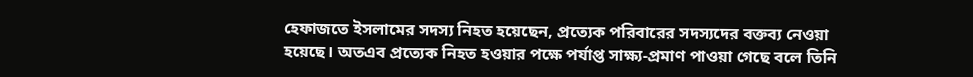হেফাজতে ইসলামের সদস্য নিহত হয়েছেন, প্রত্যেক পরিবারের সদস্যদের বক্তব্য নেওয়া হয়েছে। অতএব প্রত্যেক নিহত হওয়ার পক্ষে পর্যাপ্ত সাক্ষ্য-প্রমাণ পাওয়া গেছে বলে তিনি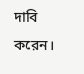দাবি করেন।